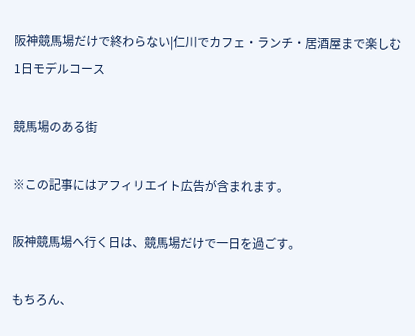阪神競馬場だけで終わらない|仁川でカフェ・ランチ・居酒屋まで楽しむ1日モデルコース

競馬場のある街

※この記事にはアフィリエイト広告が含まれます。

阪神競馬場へ行く日は、競馬場だけで一日を過ごす。

もちろん、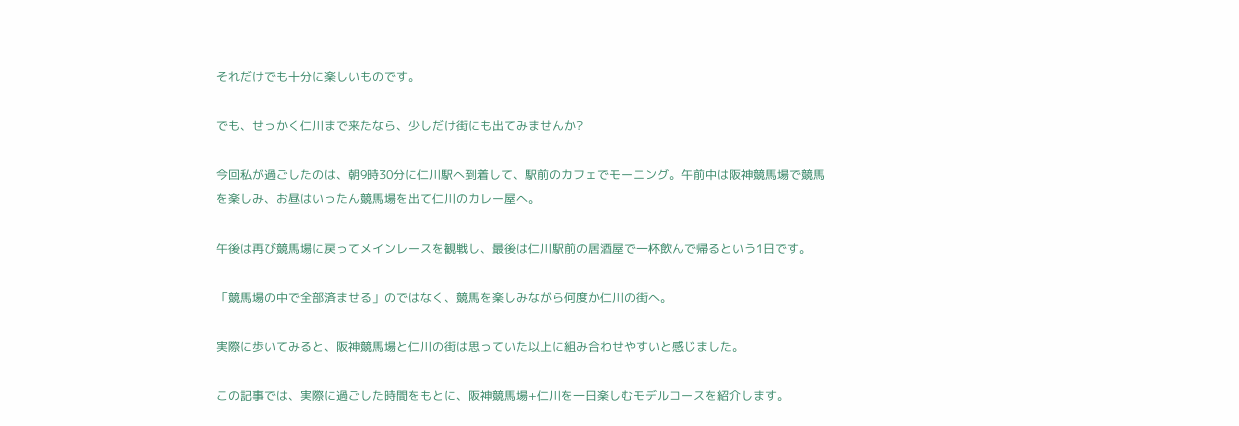それだけでも十分に楽しいものです。

でも、せっかく仁川まで来たなら、少しだけ街にも出てみませんか?

今回私が過ごしたのは、朝9時30分に仁川駅へ到着して、駅前のカフェでモーニング。午前中は阪神競馬場で競馬を楽しみ、お昼はいったん競馬場を出て仁川のカレー屋へ。

午後は再び競馬場に戻ってメインレースを観戦し、最後は仁川駅前の居酒屋で一杯飲んで帰るという1日です。

「競馬場の中で全部済ませる」のではなく、競馬を楽しみながら何度か仁川の街へ。

実際に歩いてみると、阪神競馬場と仁川の街は思っていた以上に組み合わせやすいと感じました。

この記事では、実際に過ごした時間をもとに、阪神競馬場+仁川を一日楽しむモデルコースを紹介します。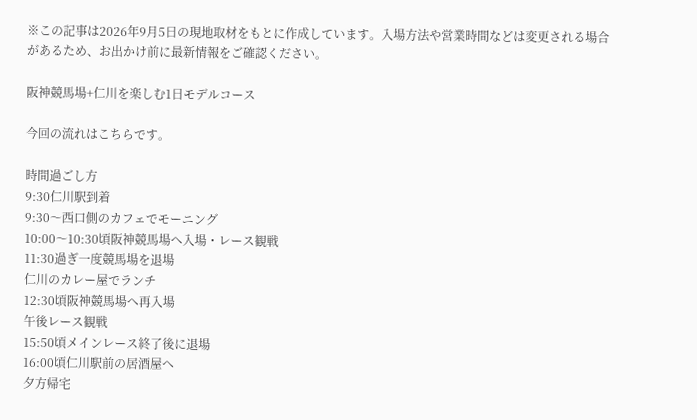※この記事は2026年9月5日の現地取材をもとに作成しています。入場方法や営業時間などは変更される場合があるため、お出かけ前に最新情報をご確認ください。

阪神競馬場+仁川を楽しむ1日モデルコース

今回の流れはこちらです。

時間過ごし方
9:30仁川駅到着
9:30〜西口側のカフェでモーニング
10:00〜10:30頃阪神競馬場へ入場・レース観戦
11:30過ぎ一度競馬場を退場
仁川のカレー屋でランチ
12:30頃阪神競馬場へ再入場
午後レース観戦
15:50頃メインレース終了後に退場
16:00頃仁川駅前の居酒屋へ
夕方帰宅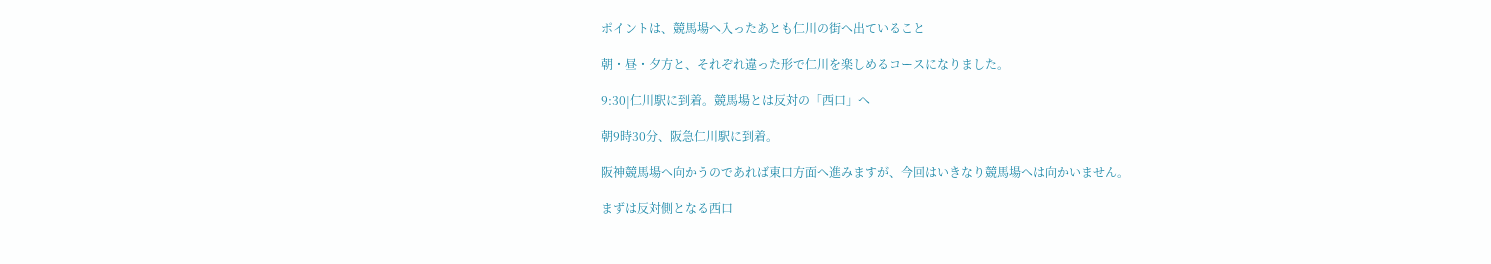ポイントは、競馬場へ入ったあとも仁川の街へ出ていること

朝・昼・夕方と、それぞれ違った形で仁川を楽しめるコースになりました。

9:30|仁川駅に到着。競馬場とは反対の「西口」へ

朝9時30分、阪急仁川駅に到着。

阪神競馬場へ向かうのであれば東口方面へ進みますが、今回はいきなり競馬場へは向かいません。

まずは反対側となる西口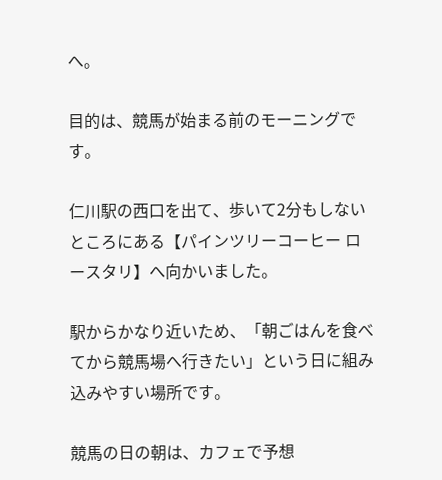へ。

目的は、競馬が始まる前のモーニングです。

仁川駅の西口を出て、歩いて2分もしないところにある【パインツリーコーヒー ロースタリ】へ向かいました。

駅からかなり近いため、「朝ごはんを食べてから競馬場へ行きたい」という日に組み込みやすい場所です。

競馬の日の朝は、カフェで予想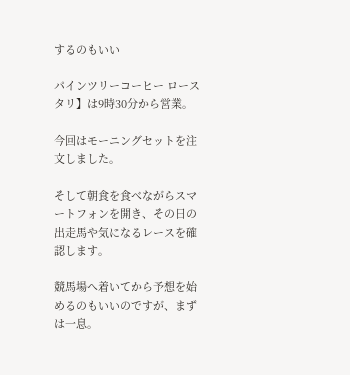するのもいい

パインツリーコーヒー ロースタリ】は9時30分から営業。

今回はモーニングセットを注文しました。

そして朝食を食べながらスマートフォンを開き、その日の出走馬や気になるレースを確認します。

競馬場へ着いてから予想を始めるのもいいのですが、まずは一息。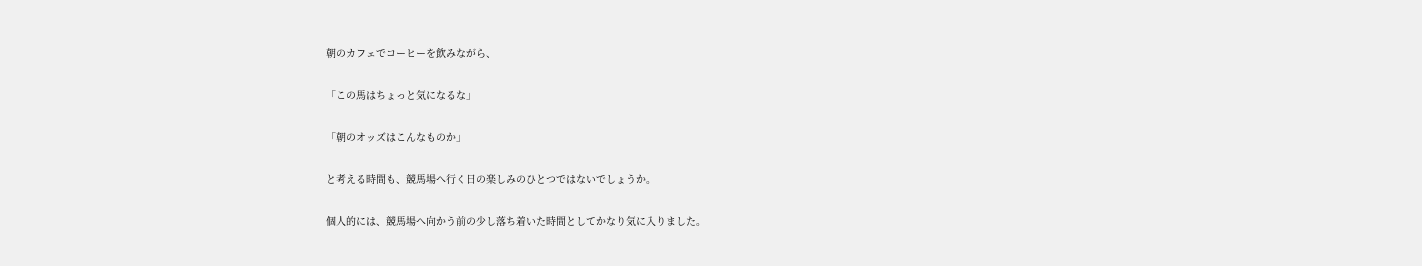朝のカフェでコーヒーを飲みながら、

「この馬はちょっと気になるな」

「朝のオッズはこんなものか」

と考える時間も、競馬場へ行く日の楽しみのひとつではないでしょうか。

個人的には、競馬場へ向かう前の少し落ち着いた時間としてかなり気に入りました。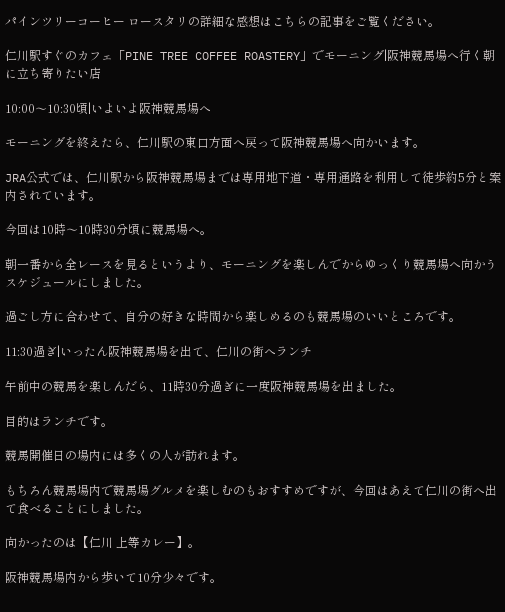パインツリーコーヒー ロースタリの詳細な感想はこちらの記事をご覧ください。

仁川駅すぐのカフェ「PINE TREE COFFEE ROASTERY」でモーニング|阪神競馬場へ行く朝に立ち寄りたい店

10:00〜10:30頃|いよいよ阪神競馬場へ

モーニングを終えたら、仁川駅の東口方面へ戻って阪神競馬場へ向かいます。

JRA公式では、仁川駅から阪神競馬場までは専用地下道・専用通路を利用して徒歩約5分と案内されています。

今回は10時〜10時30分頃に競馬場へ。

朝一番から全レースを見るというより、モーニングを楽しんでからゆっくり競馬場へ向かうスケジュールにしました。

過ごし方に合わせて、自分の好きな時間から楽しめるのも競馬場のいいところです。

11:30過ぎ|いったん阪神競馬場を出て、仁川の街へランチ

午前中の競馬を楽しんだら、11時30分過ぎに一度阪神競馬場を出ました。

目的はランチです。

競馬開催日の場内には多くの人が訪れます。

もちろん競馬場内で競馬場グルメを楽しむのもおすすめですが、今回はあえて仁川の街へ出て食べることにしました。

向かったのは【仁川 上等カレー】。

阪神競馬場内から歩いて10分少々です。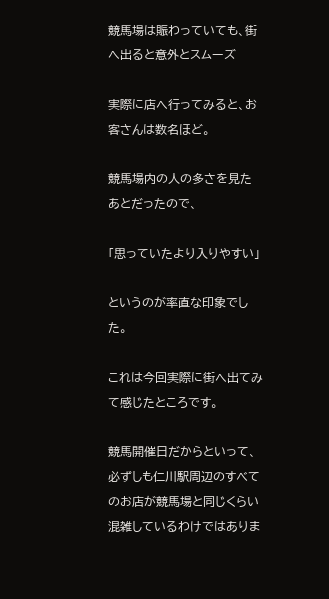競馬場は賑わっていても、街へ出ると意外とスムーズ

実際に店へ行ってみると、お客さんは数名ほど。

競馬場内の人の多さを見たあとだったので、

「思っていたより入りやすい」

というのが率直な印象でした。

これは今回実際に街へ出てみて感じたところです。

競馬開催日だからといって、必ずしも仁川駅周辺のすべてのお店が競馬場と同じくらい混雑しているわけではありま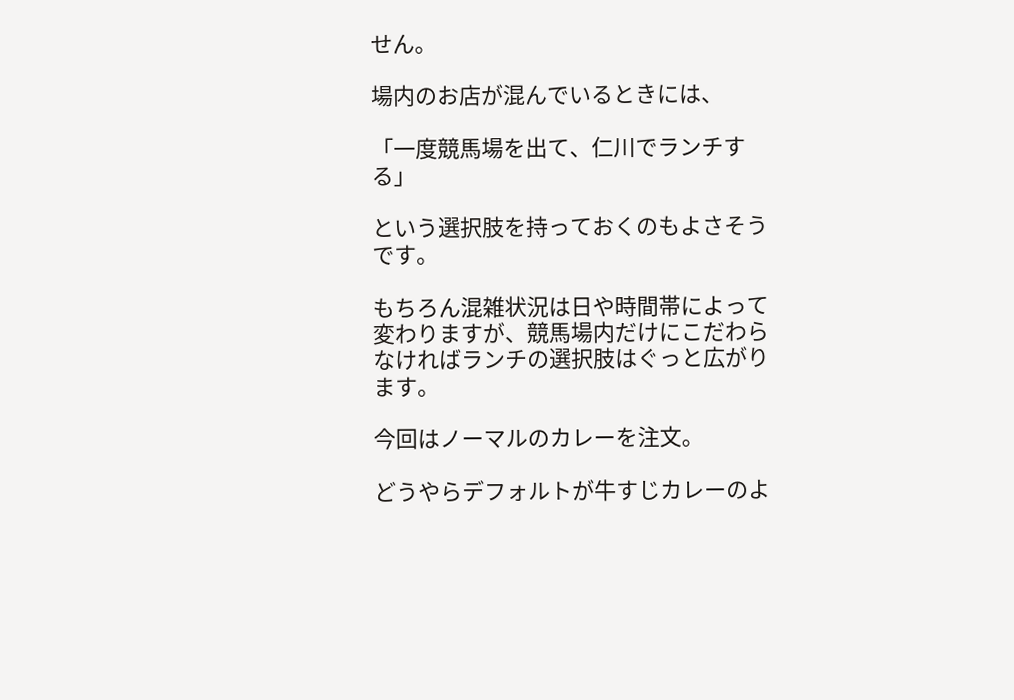せん。

場内のお店が混んでいるときには、

「一度競馬場を出て、仁川でランチする」

という選択肢を持っておくのもよさそうです。

もちろん混雑状況は日や時間帯によって変わりますが、競馬場内だけにこだわらなければランチの選択肢はぐっと広がります。

今回はノーマルのカレーを注文。

どうやらデフォルトが牛すじカレーのよ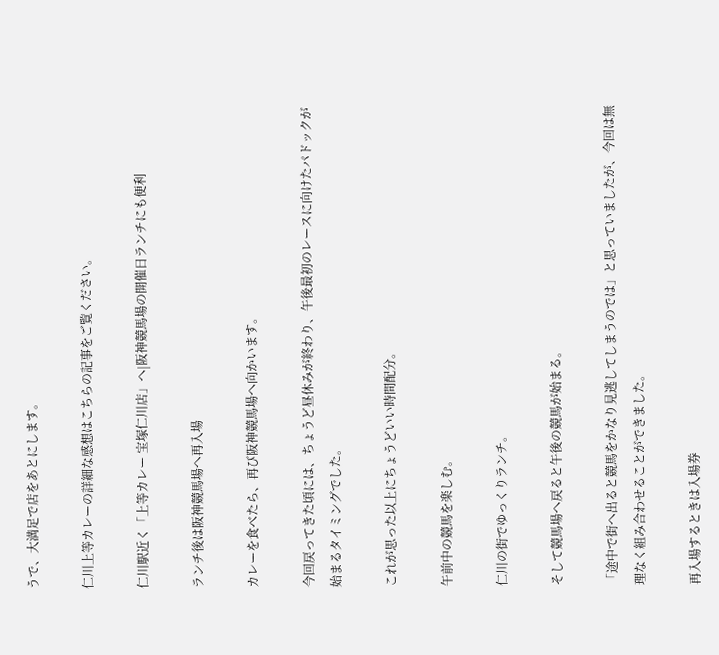うで、大満足で店をあとにします。

仁川上等カレーの詳細な感想はこちらの記事をご覧ください。

仁川駅近く「上等カレー 宝塚仁川店」へ|阪神競馬場の開催日ランチにも便利

ランチ後は阪神競馬場へ再入場

カレーを食べたら、再び阪神競馬場へ向かいます。

今回戻ってきた頃には、ちょうど昼休みが終わり、午後最初のレースに向けたパドックが始まるタイミングでした。

これが思った以上にちょうどいい時間配分。

午前中の競馬を楽しむ。

仁川の街でゆっくりランチ。

そして競馬場へ戻ると午後の競馬が始まる。

「途中で街へ出ると競馬をかなり見逃してしまうのでは」と思っていましたが、今回は無理なく組み合わせることができました。

再入場するときは入場券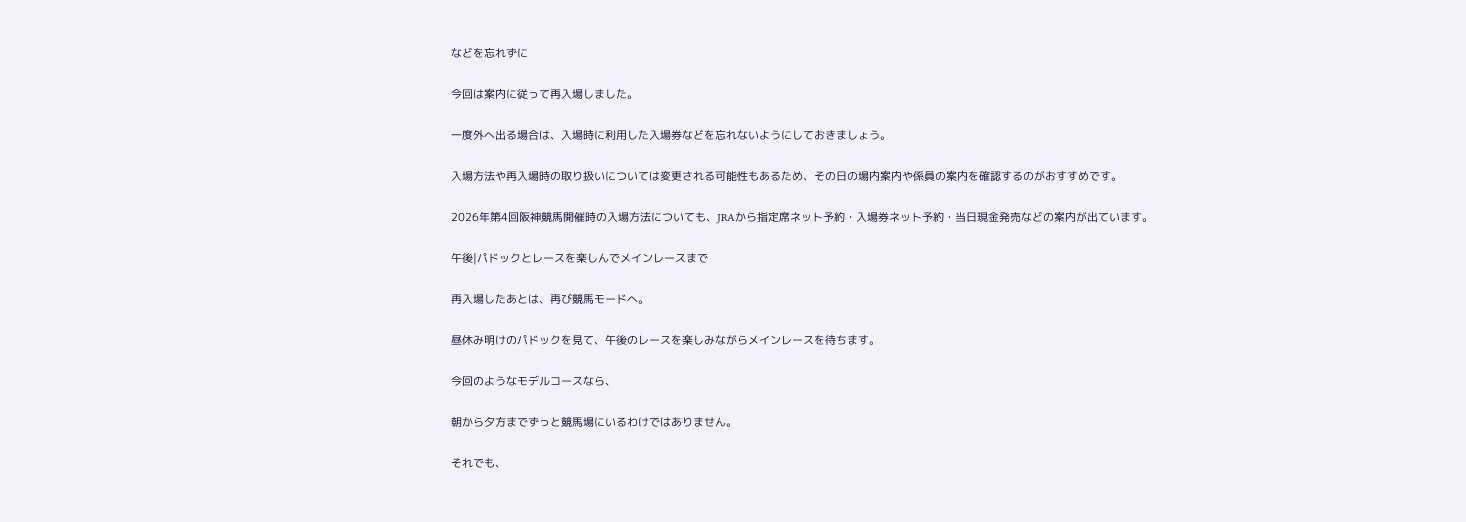などを忘れずに

今回は案内に従って再入場しました。

一度外へ出る場合は、入場時に利用した入場券などを忘れないようにしておきましょう。

入場方法や再入場時の取り扱いについては変更される可能性もあるため、その日の場内案内や係員の案内を確認するのがおすすめです。

2026年第4回阪神競馬開催時の入場方法についても、JRAから指定席ネット予約・入場券ネット予約・当日現金発売などの案内が出ています。

午後|パドックとレースを楽しんでメインレースまで

再入場したあとは、再び競馬モードへ。

昼休み明けのパドックを見て、午後のレースを楽しみながらメインレースを待ちます。

今回のようなモデルコースなら、

朝から夕方までずっと競馬場にいるわけではありません。

それでも、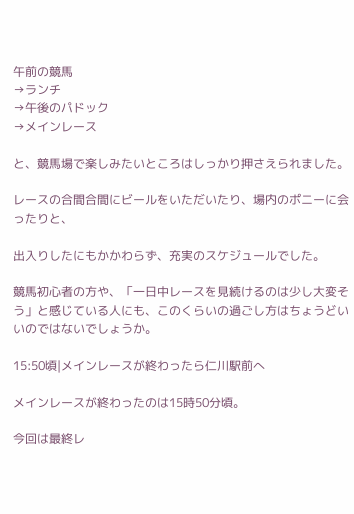午前の競馬
→ランチ
→午後のパドック
→メインレース

と、競馬場で楽しみたいところはしっかり押さえられました。

レースの合間合間にビールをいただいたり、場内のポニーに会ったりと、

出入りしたにもかかわらず、充実のスケジュールでした。

競馬初心者の方や、「一日中レースを見続けるのは少し大変そう」と感じている人にも、このくらいの過ごし方はちょうどいいのではないでしょうか。

15:50頃|メインレースが終わったら仁川駅前へ

メインレースが終わったのは15時50分頃。

今回は最終レ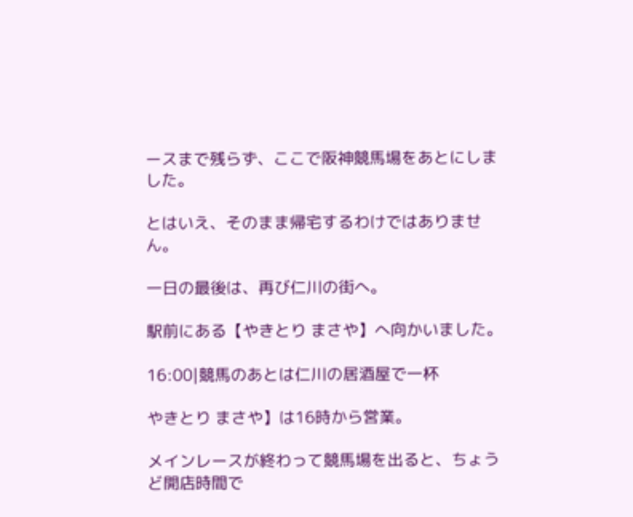ースまで残らず、ここで阪神競馬場をあとにしました。

とはいえ、そのまま帰宅するわけではありません。

一日の最後は、再び仁川の街へ。

駅前にある【やきとり まさや】へ向かいました。

16:00|競馬のあとは仁川の居酒屋で一杯

やきとり まさや】は16時から営業。

メインレースが終わって競馬場を出ると、ちょうど開店時間で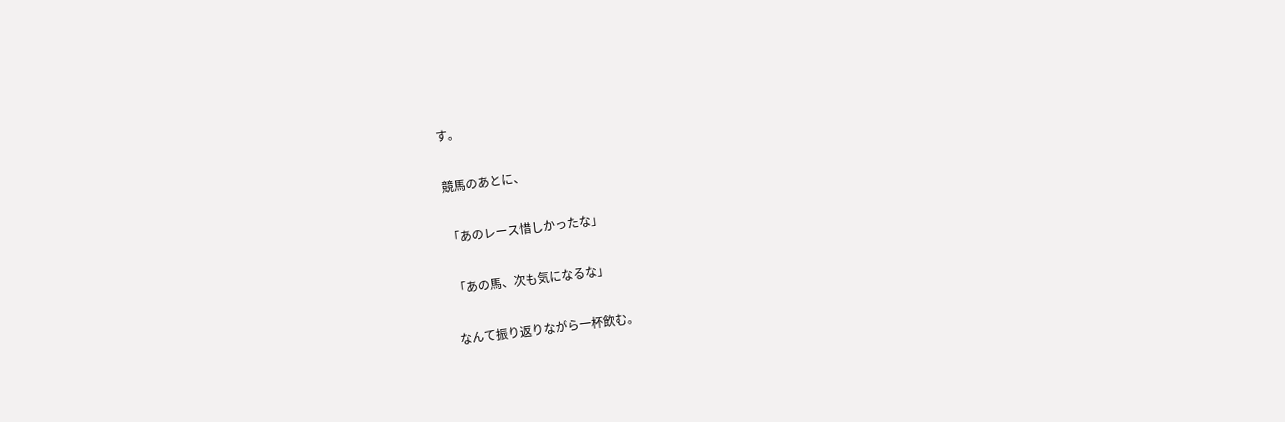す。

競馬のあとに、

「あのレース惜しかったな」

「あの馬、次も気になるな」

なんて振り返りながら一杯飲む。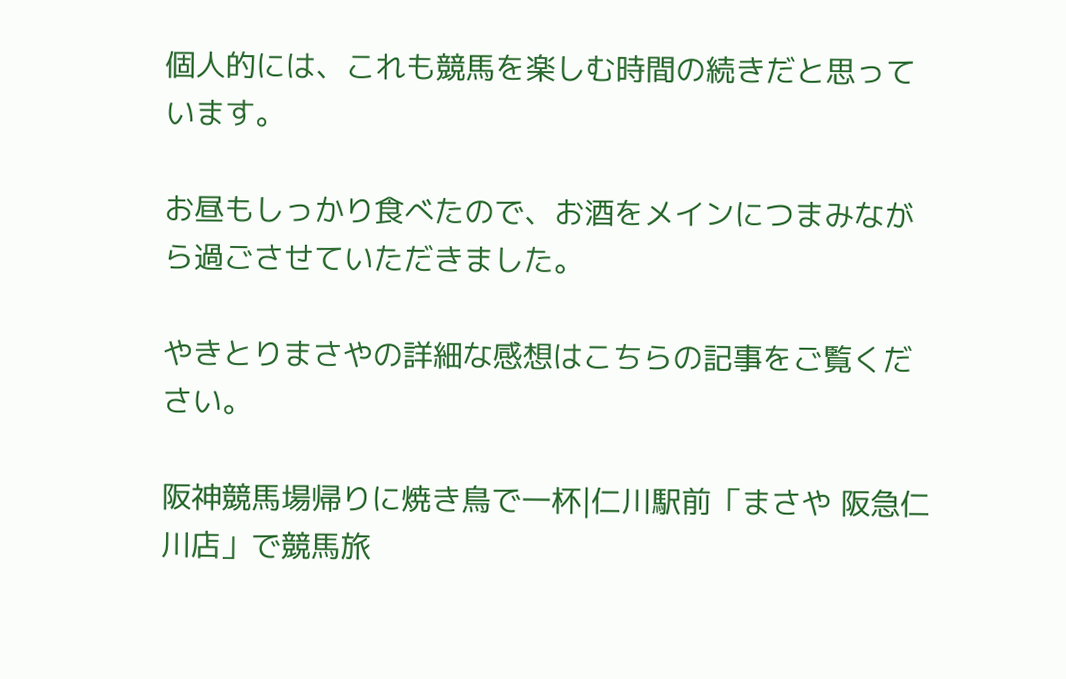個人的には、これも競馬を楽しむ時間の続きだと思っています。

お昼もしっかり食べたので、お酒をメインにつまみながら過ごさせていただきました。

やきとりまさやの詳細な感想はこちらの記事をご覧ください。

阪神競馬場帰りに焼き鳥で一杯|仁川駅前「まさや 阪急仁川店」で競馬旅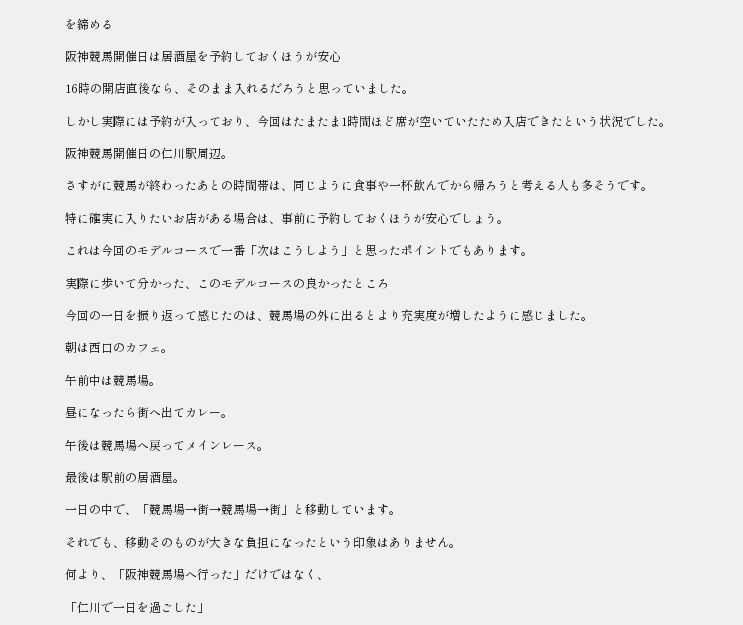を締める

阪神競馬開催日は居酒屋を予約しておくほうが安心

16時の開店直後なら、そのまま入れるだろうと思っていました。

しかし実際には予約が入っており、今回はたまたま1時間ほど席が空いていたため入店できたという状況でした。

阪神競馬開催日の仁川駅周辺。

さすがに競馬が終わったあとの時間帯は、同じように食事や一杯飲んでから帰ろうと考える人も多そうです。

特に確実に入りたいお店がある場合は、事前に予約しておくほうが安心でしょう。

これは今回のモデルコースで一番「次はこうしよう」と思ったポイントでもあります。

実際に歩いて分かった、このモデルコースの良かったところ

今回の一日を振り返って感じたのは、競馬場の外に出るとより充実度が増したように感じました。

朝は西口のカフェ。

午前中は競馬場。

昼になったら街へ出てカレー。

午後は競馬場へ戻ってメインレース。

最後は駅前の居酒屋。

一日の中で、「競馬場→街→競馬場→街」と移動しています。

それでも、移動そのものが大きな負担になったという印象はありません。

何より、「阪神競馬場へ行った」だけではなく、

「仁川で一日を過ごした」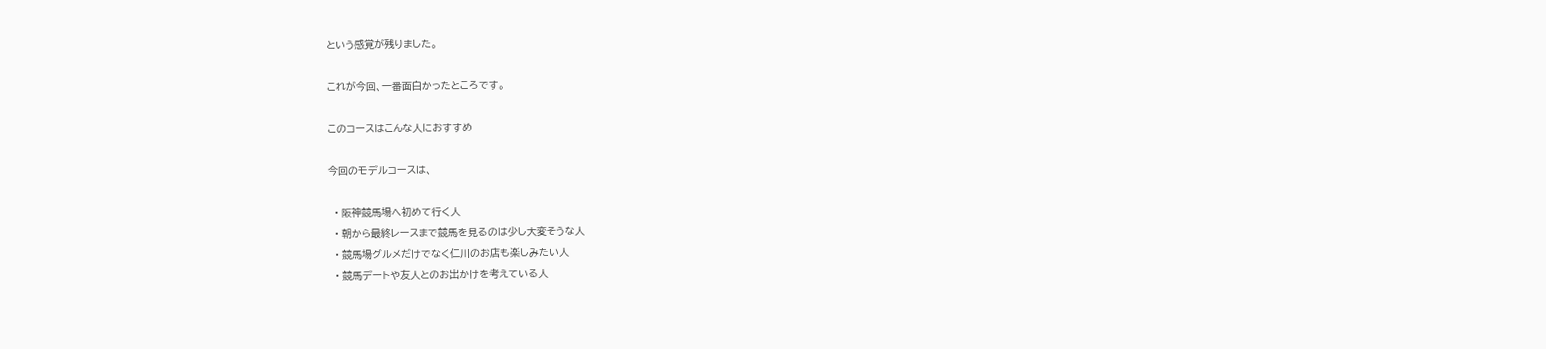という感覚が残りました。

これが今回、一番面白かったところです。

このコースはこんな人におすすめ

今回のモデルコースは、

  • 阪神競馬場へ初めて行く人
  • 朝から最終レースまで競馬を見るのは少し大変そうな人
  • 競馬場グルメだけでなく仁川のお店も楽しみたい人
  • 競馬デートや友人とのお出かけを考えている人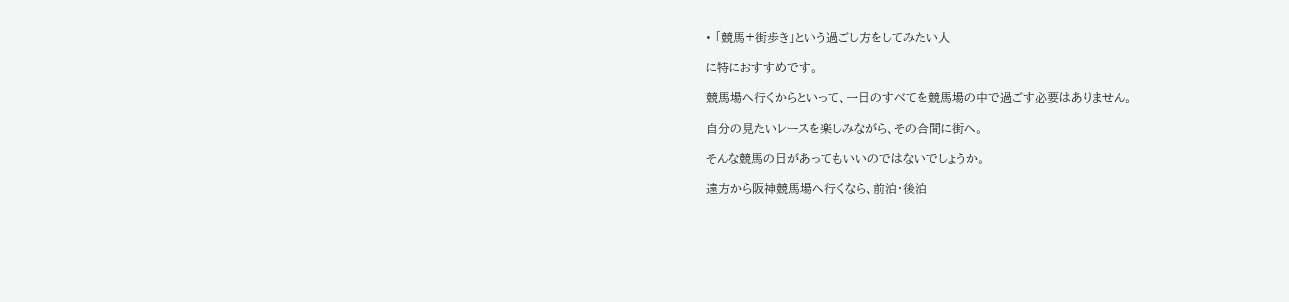• 「競馬+街歩き」という過ごし方をしてみたい人

に特におすすめです。

競馬場へ行くからといって、一日のすべてを競馬場の中で過ごす必要はありません。

自分の見たいレースを楽しみながら、その合間に街へ。

そんな競馬の日があってもいいのではないでしょうか。

遠方から阪神競馬場へ行くなら、前泊・後泊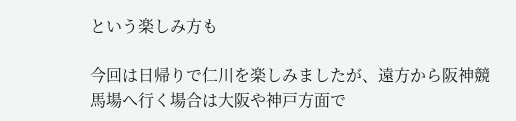という楽しみ方も

今回は日帰りで仁川を楽しみましたが、遠方から阪神競馬場へ行く場合は大阪や神戸方面で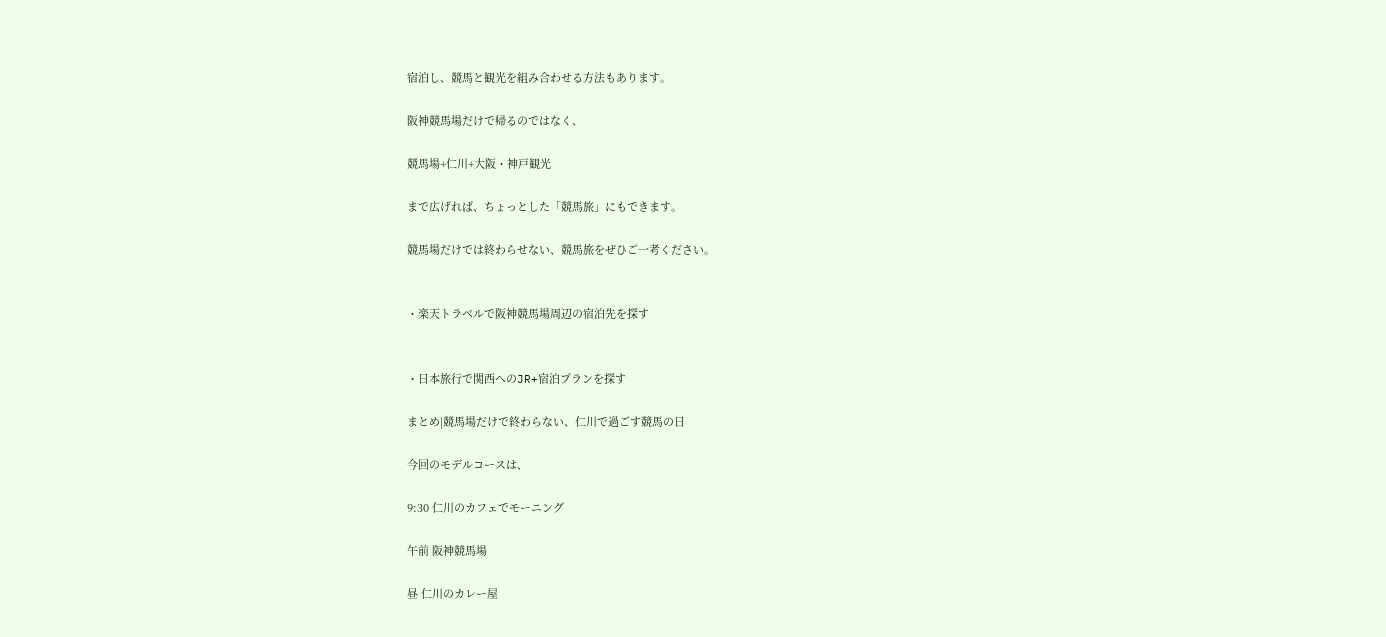宿泊し、競馬と観光を組み合わせる方法もあります。

阪神競馬場だけで帰るのではなく、

競馬場+仁川+大阪・神戸観光

まで広げれば、ちょっとした「競馬旅」にもできます。

競馬場だけでは終わらせない、競馬旅をぜひご一考ください。


・楽天トラベルで阪神競馬場周辺の宿泊先を探す


・日本旅行で関西へのJR+宿泊プランを探す

まとめ|競馬場だけで終わらない、仁川で過ごす競馬の日

今回のモデルコースは、

9:30 仁川のカフェでモーニング

午前 阪神競馬場

昼 仁川のカレー屋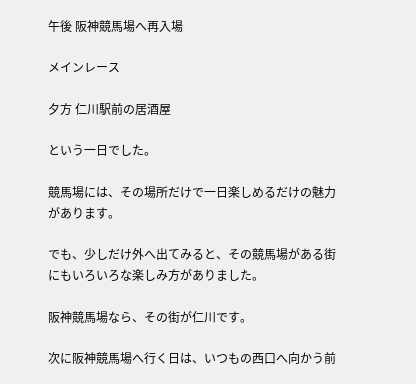午後 阪神競馬場へ再入場

メインレース

夕方 仁川駅前の居酒屋

という一日でした。

競馬場には、その場所だけで一日楽しめるだけの魅力があります。

でも、少しだけ外へ出てみると、その競馬場がある街にもいろいろな楽しみ方がありました。

阪神競馬場なら、その街が仁川です。

次に阪神競馬場へ行く日は、いつもの西口へ向かう前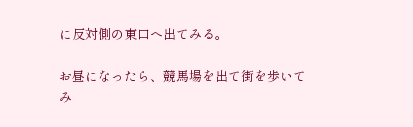に反対側の東口へ出てみる。

お昼になったら、競馬場を出て街を歩いてみ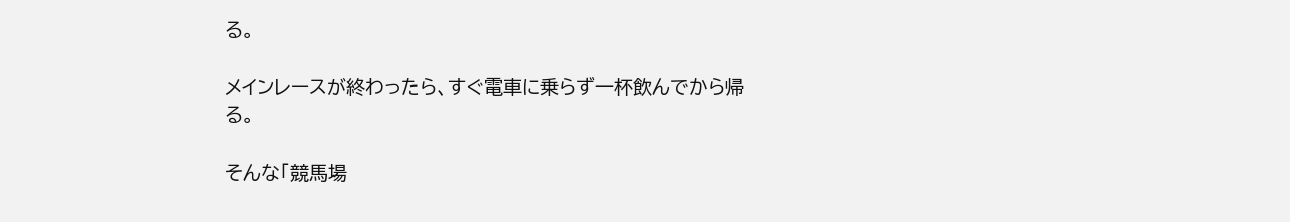る。

メインレースが終わったら、すぐ電車に乗らず一杯飲んでから帰る。

そんな「競馬場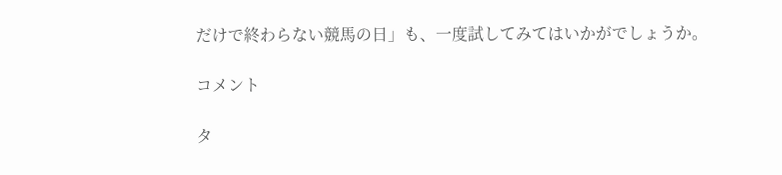だけで終わらない競馬の日」も、一度試してみてはいかがでしょうか。

コメント

タ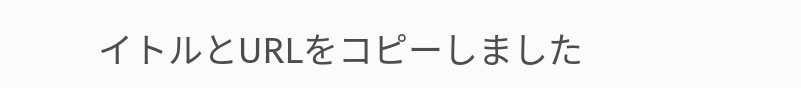イトルとURLをコピーしました